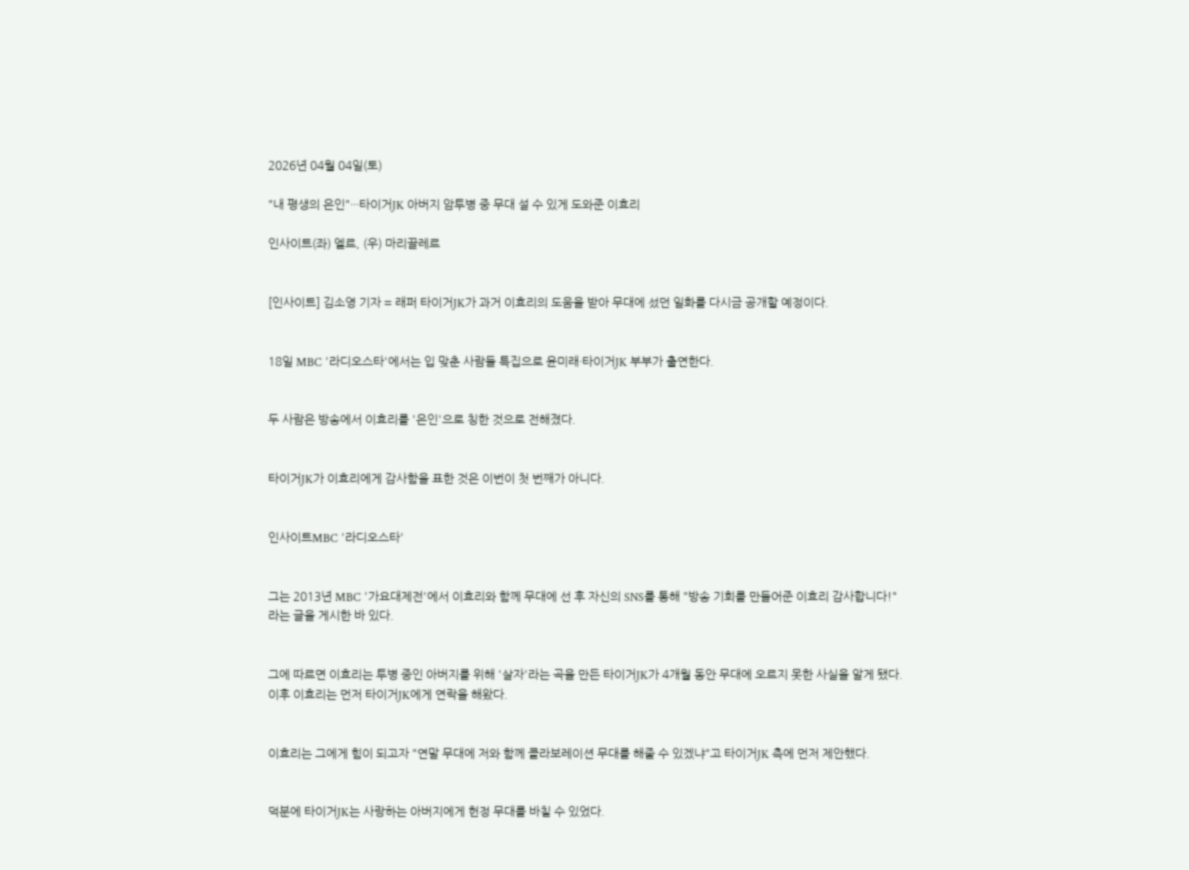2026년 04월 04일(토)

"내 평생의 은인"···타이거JK 아버지 암투병 중 무대 설 수 있게 도와준 이효리

인사이트(좌) 엘르, (우) 마리끌레르


[인사이트] 김소영 기자 = 래퍼 타이거JK가 과거 이효리의 도움을 받아 무대에 섰던 일화를 다시금 공개할 예정이다.


18일 MBC '라디오스타'에서는 입 맞춘 사람들 특집으로 윤미래·타이거JK 부부가 출연한다.


두 사람은 방송에서 이효리를 '은인'으로 칭한 것으로 전해졌다.


타이거JK가 이효리에게 감사함을 표한 것은 이번이 첫 번째가 아니다.


인사이트MBC '라디오스타'


그는 2013년 MBC '가요대제전'에서 이효리와 함께 무대에 선 후 자신의 SNS를 통해 "방송 기회를 만들어준 이효리 감사합니다!"라는 글을 게시한 바 있다.


그에 따르면 이효리는 투병 중인 아버지를 위해 '살자'라는 곡을 만든 타이거JK가 4개월 동안 무대에 오르지 못한 사실을 알게 됐다. 이후 이효리는 먼저 타이거JK에게 연락을 해왔다.


이효리는 그에게 힘이 되고자 "연말 무대에 저와 함께 콜라보레이션 무대를 해줄 수 있겠냐"고 타이거JK 측에 먼저 제안했다.


덕분에 타이거JK는 사랑하는 아버지에게 헌정 무대를 바칠 수 있었다.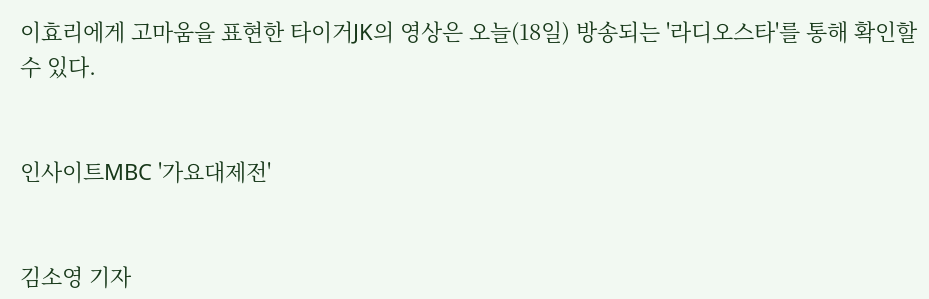이효리에게 고마움을 표현한 타이거JK의 영상은 오늘(18일) 방송되는 '라디오스타'를 통해 확인할 수 있다.


인사이트MBC '가요대제전'


김소영 기자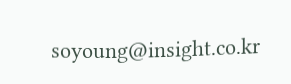soyoung@insight.co.kr